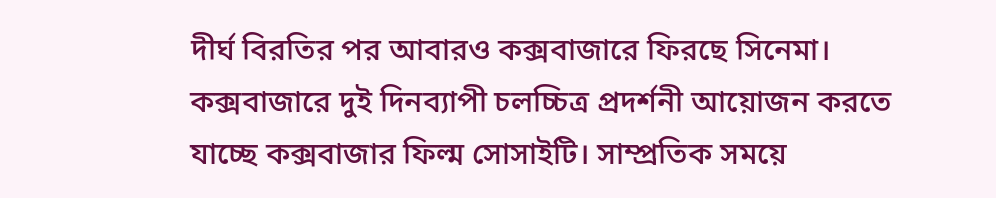দীর্ঘ বিরতির পর আবারও কক্সবাজারে ফিরছে সিনেমা। কক্সবাজারে দুই দিনব্যাপী চলচ্চিত্র প্রদর্শনী আয়োজন করতে যাচ্ছে কক্সবাজার ফিল্ম সোসাইটি। সাম্প্রতিক সময়ে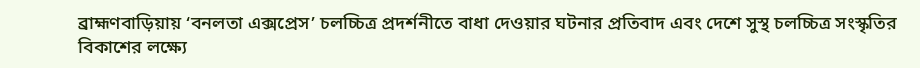ব্রাহ্মণবাড়িয়ায় ‘বনলতা এক্সপ্রেস’ চলচ্চিত্র প্রদর্শনীতে বাধা দেওয়ার ঘটনার প্রতিবাদ এবং দেশে সুস্থ চলচ্চিত্র সংস্কৃতির বিকাশের লক্ষ্যে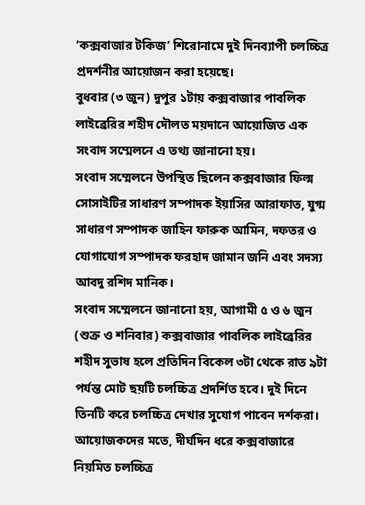‘কক্সবাজার টকিজ’ শিরোনামে দুই দিনব্যাপী চলচ্চিত্র প্রদর্শনীর আয়োজন করা হয়েছে।
বুধবার (৩ জুন) দুপুর ১টায় কক্সবাজার পাবলিক লাইব্রেরির শহীদ দৌলত ময়দানে আয়োজিত এক সংবাদ সম্মেলনে এ তথ্য জানানো হয়।
সংবাদ সম্মেলনে উপস্থিত ছিলেন কক্সবাজার ফিল্ম সোসাইটির সাধারণ সম্পাদক ইয়াসির আরাফাত, যুগ্ম সাধারণ সম্পাদক জাহিন ফারুক আমিন, দফতর ও যোগাযোগ সম্পাদক ফরহাদ জামান জনি এবং সদস্য আবদু রশিদ মানিক।
সংবাদ সম্মেলনে জানানো হয়, আগামী ৫ ও ৬ জুন (শুক্র ও শনিবার) কক্সবাজার পাবলিক লাইব্রেরির শহীদ সুভাষ হলে প্রতিদিন বিকেল ৩টা থেকে রাত ৯টা পর্যন্ত মোট ছয়টি চলচ্চিত্র প্রদর্শিত হবে। দুই দিনে তিনটি করে চলচ্চিত্র দেখার সুযোগ পাবেন দর্শকরা।
আয়োজকদের মতে, দীর্ঘদিন ধরে কক্সবাজারে নিয়মিত চলচ্চিত্র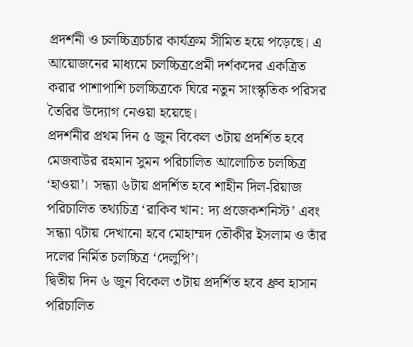প্রদর্শনী ও চলচ্চিত্রচর্চার কার্যক্রম সীমিত হয়ে পড়েছে। এ আয়োজনের মাধ্যমে চলচ্চিত্রপ্রেমী দর্শকদের একত্রিত করার পাশাপাশি চলচ্চিত্রকে ঘিরে নতুন সাংস্কৃতিক পরিসর তৈরির উদ্যোগ নেওয়া হয়েছে।
প্রদর্শনীর প্রথম দিন ৫ জুন বিকেল ৩টায় প্রদর্শিত হবে মেজবাউর রহমান সুমন পরিচালিত আলোচিত চলচ্চিত্র ‘হাওয়া’। সন্ধ্যা ৬টায় প্রদর্শিত হবে শাহীন দিল-রিয়াজ পরিচালিত তথ্যচিত্র ‘রাকিব খান: দ্য প্রজেকশনিস্ট’ এবং সন্ধ্যা ৭টায় দেখানো হবে মোহাম্মদ তৌকীর ইসলাম ও তাঁর দলের নির্মিত চলচ্চিত্র ‘দেলুপি’।
দ্বিতীয় দিন ৬ জুন বিকেল ৩টায় প্রদর্শিত হবে ধ্রুব হাসান পরিচালিত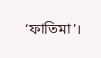‘ফাতিমা’।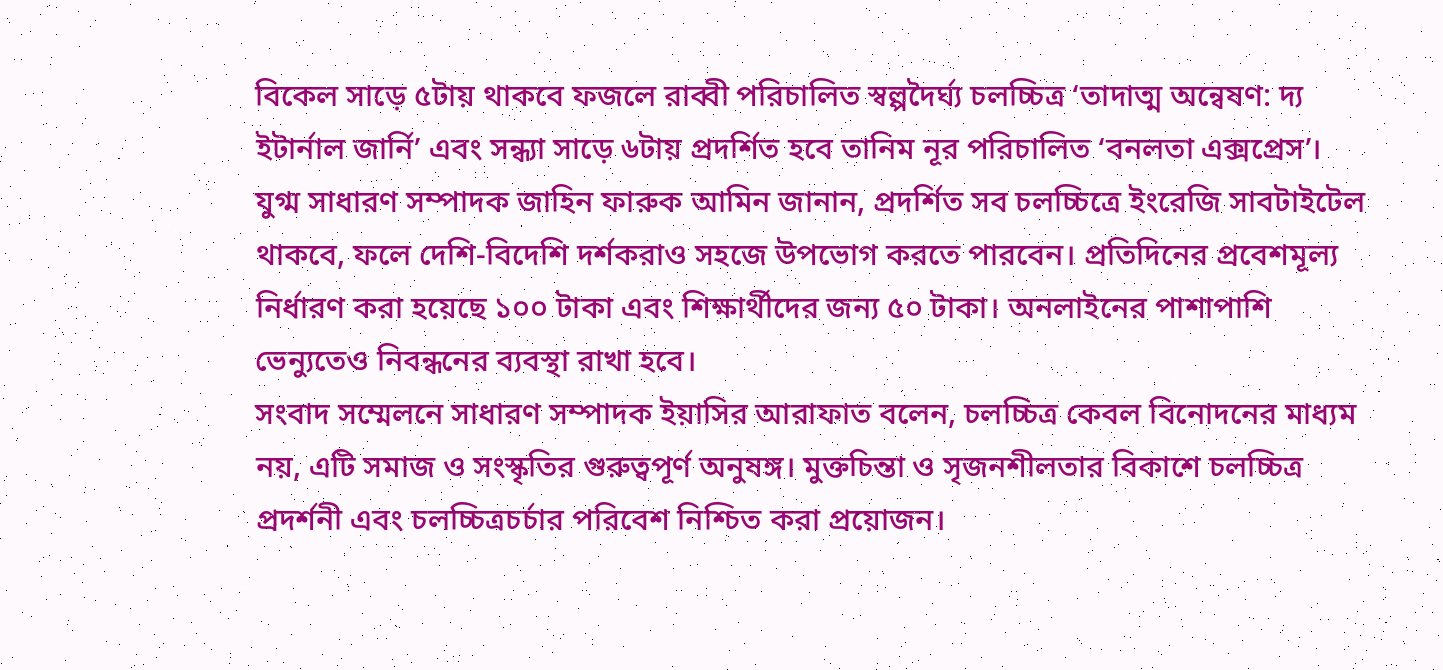বিকেল সাড়ে ৫টায় থাকবে ফজলে রাব্বী পরিচালিত স্বল্পদৈর্ঘ্য চলচ্চিত্র ‘তাদাত্ম অন্বেষণ: দ্য ইটার্নাল জার্নি’ এবং সন্ধ্যা সাড়ে ৬টায় প্রদর্শিত হবে তানিম নূর পরিচালিত ‘বনলতা এক্সপ্রেস’।
যুগ্ম সাধারণ সম্পাদক জাহিন ফারুক আমিন জানান, প্রদর্শিত সব চলচ্চিত্রে ইংরেজি সাবটাইটেল থাকবে, ফলে দেশি-বিদেশি দর্শকরাও সহজে উপভোগ করতে পারবেন। প্রতিদিনের প্রবেশমূল্য নির্ধারণ করা হয়েছে ১০০ টাকা এবং শিক্ষার্থীদের জন্য ৫০ টাকা। অনলাইনের পাশাপাশি ভেন্যুতেও নিবন্ধনের ব্যবস্থা রাখা হবে।
সংবাদ সম্মেলনে সাধারণ সম্পাদক ইয়াসির আরাফাত বলেন, চলচ্চিত্র কেবল বিনোদনের মাধ্যম নয়, এটি সমাজ ও সংস্কৃতির গুরুত্বপূর্ণ অনুষঙ্গ। মুক্তচিন্তা ও সৃজনশীলতার বিকাশে চলচ্চিত্র প্রদর্শনী এবং চলচ্চিত্রচর্চার পরিবেশ নিশ্চিত করা প্রয়োজন।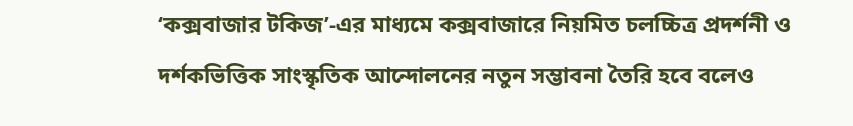‘কক্সবাজার টকিজ’-এর মাধ্যমে কক্সবাজারে নিয়মিত চলচ্চিত্র প্রদর্শনী ও দর্শকভিত্তিক সাংস্কৃতিক আন্দোলনের নতুন সম্ভাবনা তৈরি হবে বলেও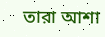তারা আশা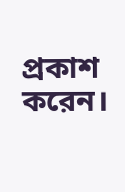প্রকাশ করেন।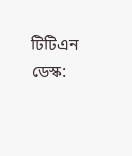টিটিএন ডেস্ক: